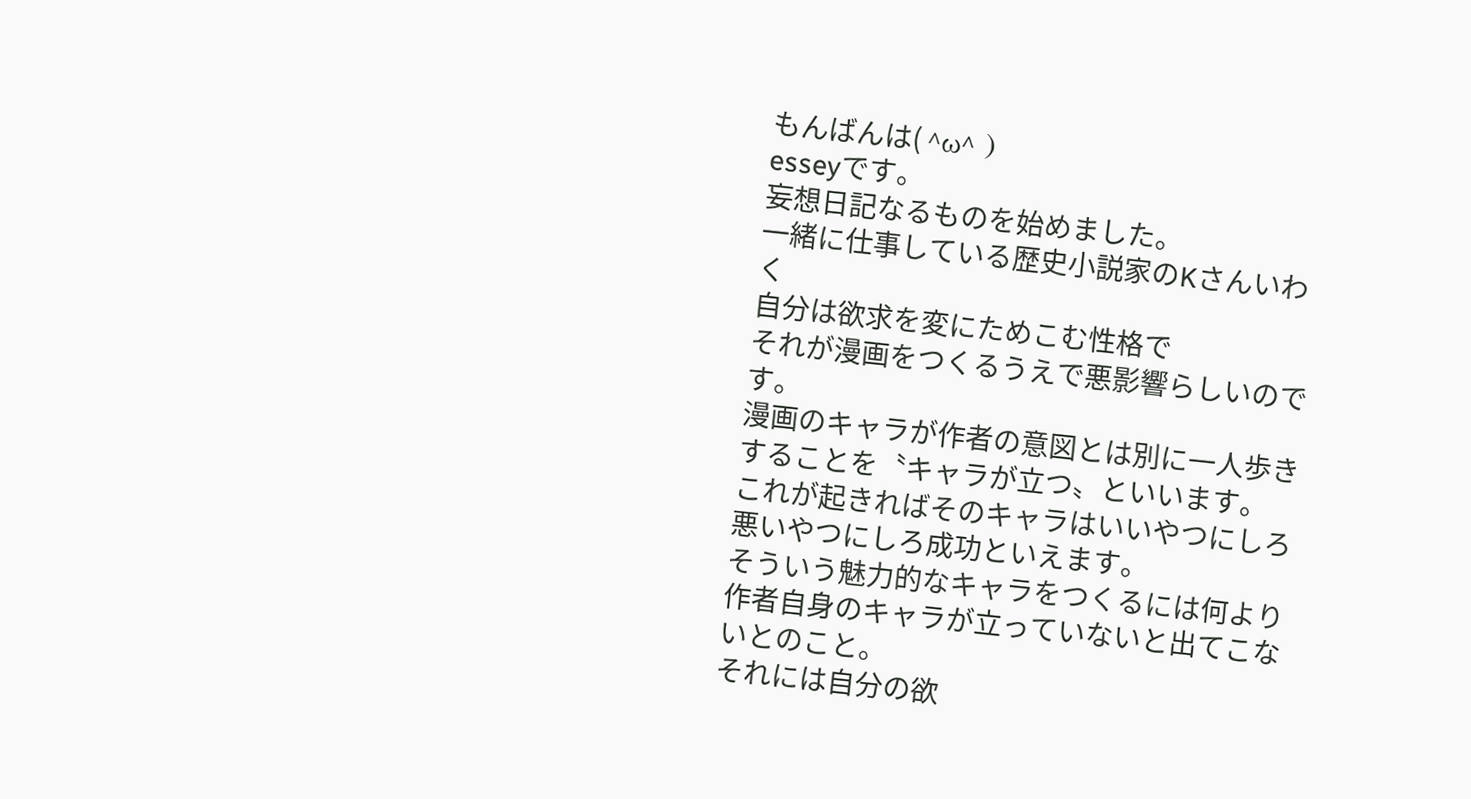もんばんは( ^ω^ )
esseyです。
妄想日記なるものを始めました。
一緒に仕事している歴史小説家のKさんいわく
自分は欲求を変にためこむ性格で
それが漫画をつくるうえで悪影響らしいのです。
漫画のキャラが作者の意図とは別に一人歩きすることを〝キャラが立つ〟といいます。
これが起きればそのキャラはいいやつにしろ悪いやつにしろ成功といえます。
そういう魅力的なキャラをつくるには何より作者自身のキャラが立っていないと出てこないとのこと。
それには自分の欲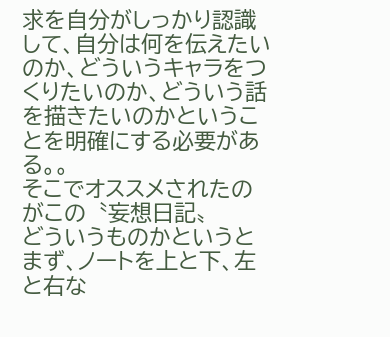求を自分がしっかり認識して、自分は何を伝えたいのか、どういうキャラをつくりたいのか、どういう話を描きたいのかということを明確にする必要がある。。
そこでオススメされたのがこの〝妄想日記〟
どういうものかというと
まず、ノートを上と下、左と右な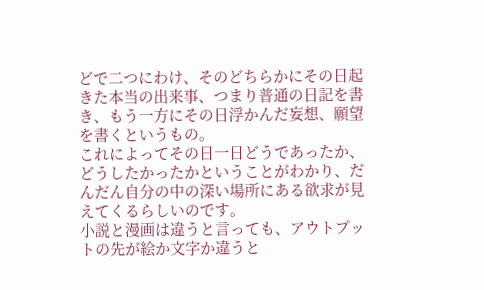どで二つにわけ、そのどちらかにその日起きた本当の出来事、つまり普通の日記を書き、もう一方にその日浮かんだ妄想、願望を書くというもの。
これによってその日一日どうであったか、どうしたかったかということがわかり、だんだん自分の中の深い場所にある欲求が見えてくるらしいのです。
小説と漫画は違うと言っても、アウトプットの先が絵か文字か違うと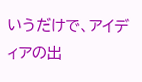いうだけで、アイディアの出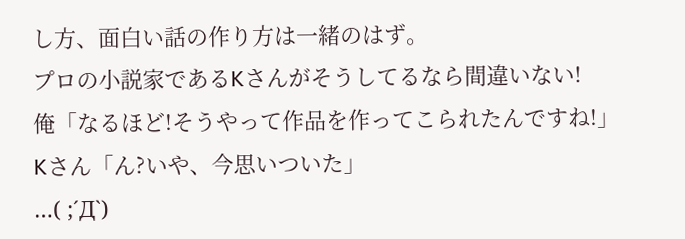し方、面白い話の作り方は一緒のはず。
プロの小説家であるKさんがそうしてるなら間違いない!
俺「なるほど!そうやって作品を作ってこられたんですね!」
Kさん「ん?いや、今思いついた」
…( ;´Д`)